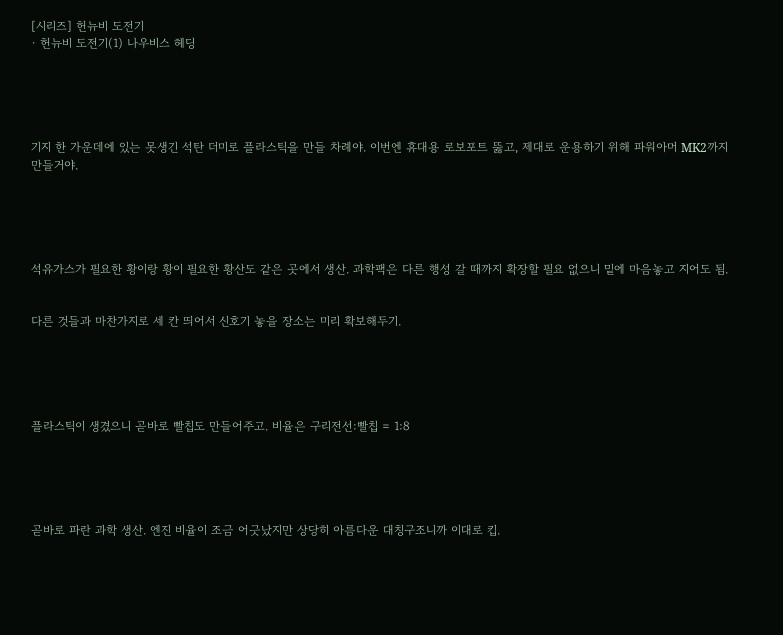[시리즈] 헌뉴비 도전기
· 헌뉴비 도전기(1) 나우비스 헤딩





기지 한 가운데에 있는 못생긴 석탄 더미로 플라스틱을 만들 차례야. 이번엔 휴대용 로보포트 뚫고, 제대로 운용하기 위해 파워아머 MK2까지 만들거야.





석유가스가 필요한 황이랑 황이 필요한 황산도 같은 곳에서 생산. 과학팩은 다른 행성 갈 때까지 확장할 필요 없으니 밑에 마음놓고 지어도 됨.


다른 것들과 마찬가지로 세 칸 띄어서 신호기 놓을 장소는 미리 확보해두기.





플라스틱이 생겼으니 곧바로 빨칩도 만들어주고. 비율은 구리전선:빨칩 = 1:8





곧바로 파란 과학 생산. 엔진 비율이 조금 어긋났지만 상당히 아름다운 대칭구조니까 이대로 킵.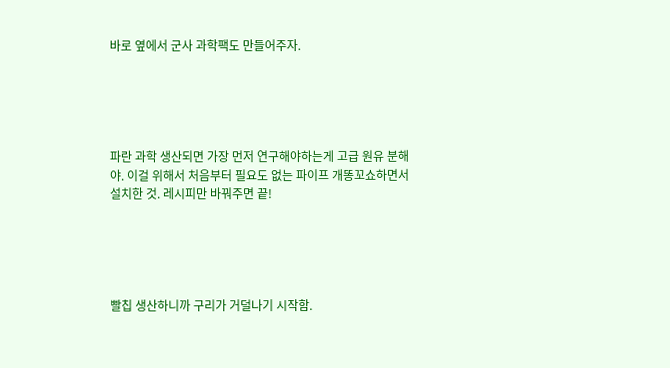바로 옆에서 군사 과학팩도 만들어주자.





파란 과학 생산되면 가장 먼저 연구해야하는게 고급 원유 분해야. 이걸 위해서 처음부터 필요도 없는 파이프 개똥꼬쇼하면서 설치한 것. 레시피만 바꿔주면 끝!





빨칩 생산하니까 구리가 거덜나기 시작함.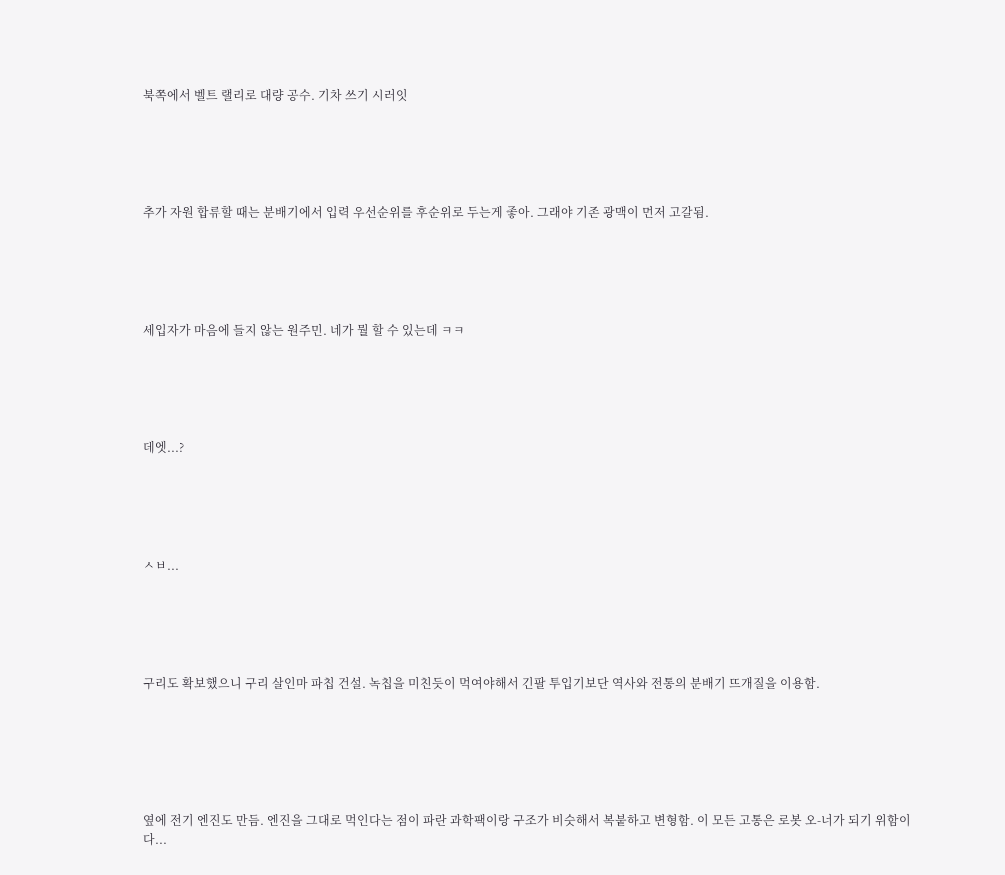북쪽에서 벨트 랠리로 대량 공수. 기차 쓰기 시러잇





추가 자원 합류할 때는 분배기에서 입력 우선순위를 후순위로 두는게 좋아. 그래야 기존 광맥이 먼저 고갈됨.





세입자가 마음에 들지 않는 원주민. 네가 뭘 할 수 있는데 ㅋㅋ





데엣...?





ㅅㅂ...





구리도 확보했으니 구리 살인마 파칩 건설. 녹칩을 미친듯이 먹여야해서 긴팔 투입기보단 역사와 전통의 분배기 뜨개질을 이용함.






옆에 전기 엔진도 만듬. 엔진을 그대로 먹인다는 점이 파란 과학팩이랑 구조가 비슷해서 복붙하고 변형함. 이 모든 고통은 로봇 오-너가 되기 위함이다...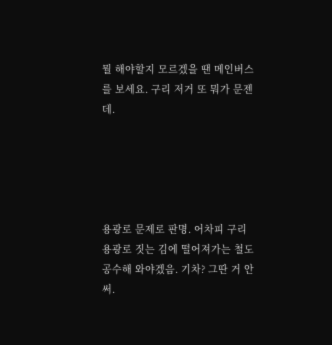뭘 해야할지 모르겠을 땐 메인버스를 보세요. 구리 저거 또 뭐가 문젠데.





용광로 문제로 판명. 어차피 구리 용광로 짓는 김에 떨어져가는 철도 공수해 와야겠음. 기차? 그딴 거 안 써.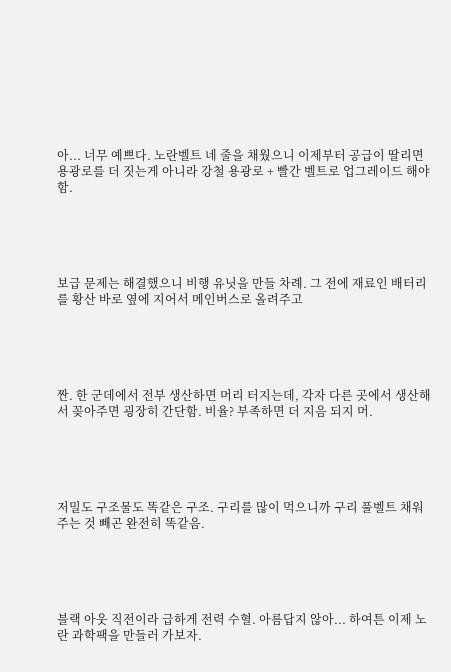아... 너무 예쁘다. 노란벨트 네 줄을 채웠으니 이제부터 공급이 딸리면 용광로를 더 짓는게 아니라 강철 용광로 + 빨간 벨트로 업그레이드 해야함.





보급 문제는 해결했으니 비행 유닛을 만들 차례. 그 전에 재료인 배터리를 황산 바로 옆에 지어서 메인버스로 올려주고





짠. 한 군데에서 전부 생산하면 머리 터지는데, 각자 다른 곳에서 생산해서 꽂아주면 굉장히 간단함. 비율? 부족하면 더 지음 되지 머.





저밀도 구조물도 똑같은 구조. 구리를 많이 먹으니까 구리 풀벨트 채워주는 것 빼곤 완전히 똑같음.





블랙 아웃 직전이라 급하게 전력 수혈. 아름답지 않아... 하여튼 이제 노란 과학팩을 만들러 가보자.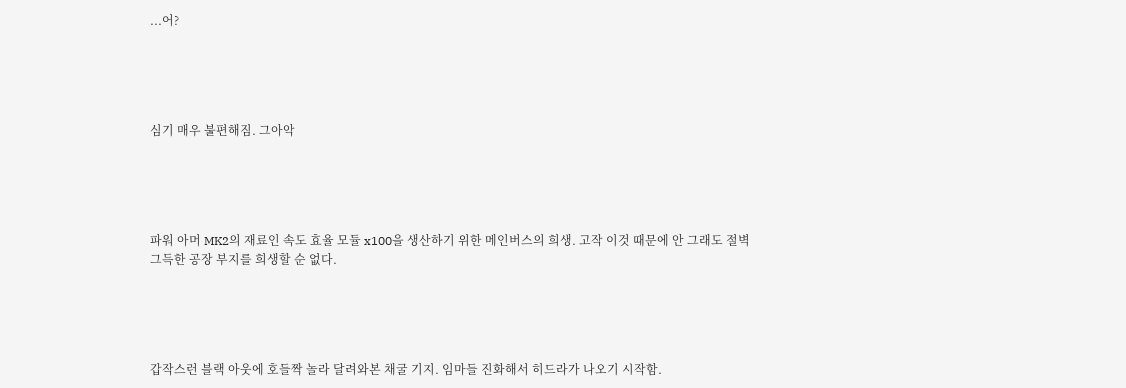...어?





심기 매우 불편해짐. 그아악





파워 아머 MK2의 재료인 속도 효율 모듈 x100을 생산하기 위한 메인버스의 희생. 고작 이것 때문에 안 그래도 절벽 그득한 공장 부지를 희생할 순 없다.





갑작스런 블랙 아웃에 호들짝 놀라 달려와본 채굴 기지. 임마들 진화해서 히드라가 나오기 시작함.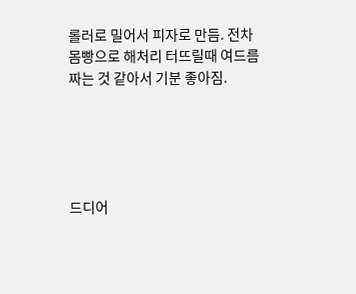롤러로 밀어서 피자로 만듬. 전차 몸빵으로 해처리 터뜨릴때 여드름 짜는 것 같아서 기분 좋아짐.





드디어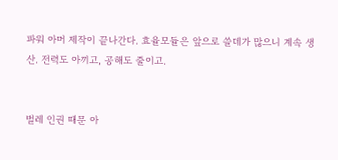파워 아머 제작이 끝나간다. 효율모듈은 앞으로 쓸데가 많으니 계속 생산. 전력도 아끼고, 공해도 줄이고.


벌레 인권 때문 아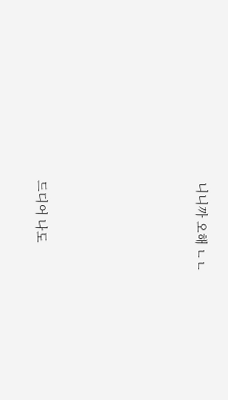니니까 오해 ㄴㄴ





드디어 나도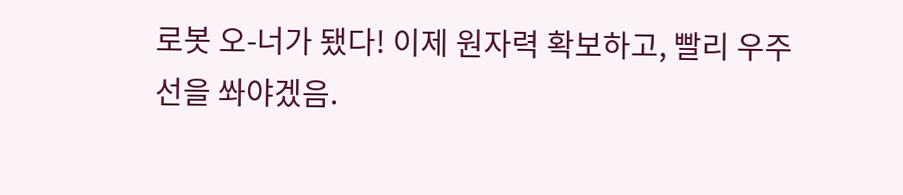로봇 오-너가 됐다! 이제 원자력 확보하고, 빨리 우주선을 쏴야겠음.